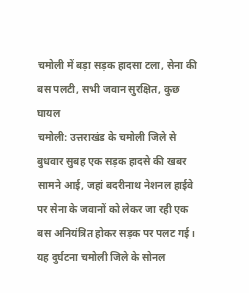चमोली में बड़ा सड़क हादसा टला, सेना की बस पलटी, सभी जवान सुरक्षित, कुछ घायल
चमोली: उत्तराखंड के चमोली जिले से बुधवार सुबह एक सड़क हादसे की खबर सामने आई, जहां बदरीनाथ नेशनल हाईवे पर सेना के जवानों को लेकर जा रही एक बस अनियंत्रित होकर सड़क पर पलट गई। यह दुर्घटना चमोली जिले के सोनल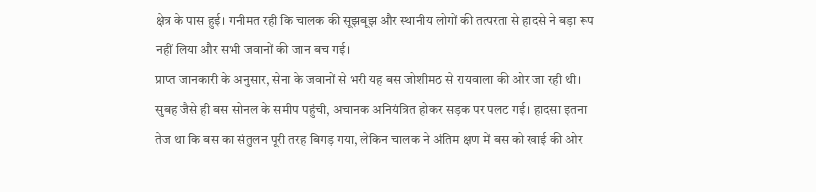क्षेत्र के पास हुई। गनीमत रही कि चालक की सूझबूझ और स्थानीय लोगों की तत्परता से हादसे ने बड़ा रूप नहीं लिया और सभी जवानों की जान बच गई।
प्राप्त जानकारी के अनुसार, सेना के जवानों से भरी यह बस जोशीमठ से रायवाला की ओर जा रही थी। सुबह जैसे ही बस सोनल के समीप पहुंची, अचानक अनियंत्रित होकर सड़क पर पलट गई। हादसा इतना तेज था कि बस का संतुलन पूरी तरह बिगड़ गया, लेकिन चालक ने अंतिम क्षण में बस को खाई की ओर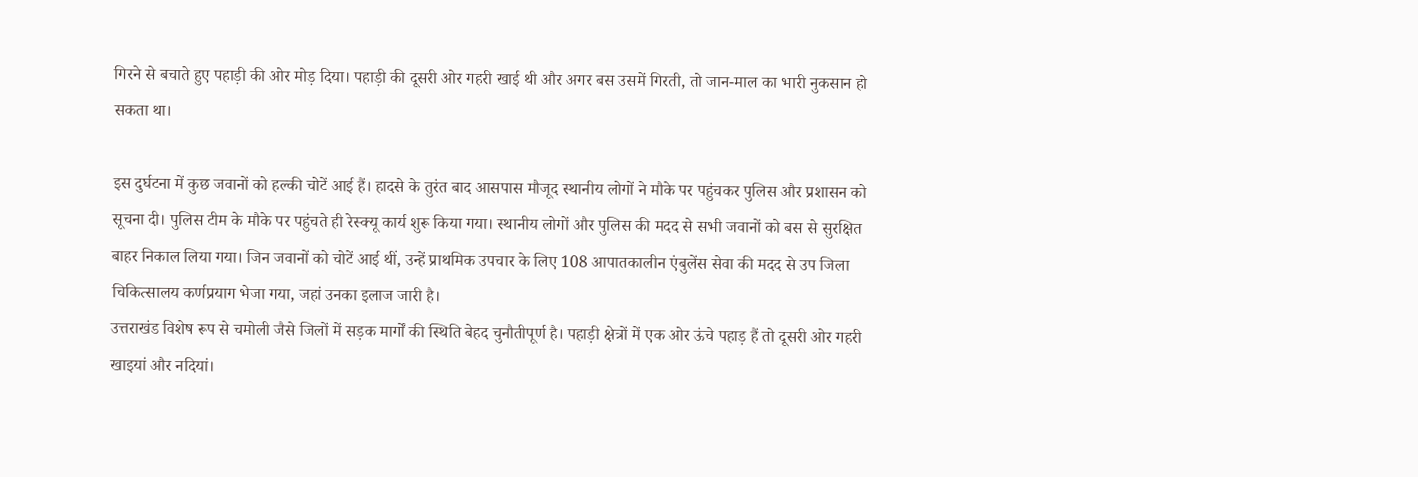गिरने से बचाते हुए पहाड़ी की ओर मोड़ दिया। पहाड़ी की दूसरी ओर गहरी खाई थी और अगर बस उसमें गिरती, तो जान-माल का भारी नुकसान हो सकता था।

इस दुर्घटना में कुछ जवानों को हल्की चोटें आई हैं। हादसे के तुरंत बाद आसपास मौजूद स्थानीय लोगों ने मौके पर पहुंचकर पुलिस और प्रशासन को सूचना दी। पुलिस टीम के मौके पर पहुंचते ही रेस्क्यू कार्य शुरू किया गया। स्थानीय लोगों और पुलिस की मदद से सभी जवानों को बस से सुरक्षित बाहर निकाल लिया गया। जिन जवानों को चोटें आई थीं, उन्हें प्राथमिक उपचार के लिए 108 आपातकालीन एंबुलेंस सेवा की मदद से उप जिला चिकित्सालय कर्णप्रयाग भेजा गया, जहां उनका इलाज जारी है।
उत्तराखंड विशेष रूप से चमोली जैसे जिलों में सड़क मार्गों की स्थिति बेहद चुनौतीपूर्ण है। पहाड़ी क्षेत्रों में एक ओर ऊंचे पहाड़ हैं तो दूसरी ओर गहरी खाइयां और नदियां।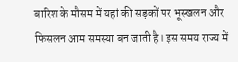बारिश के मौसम में यहां की सड़कों पर भूस्खलन और फिसलन आम समस्या बन जाती है। इस समय राज्य में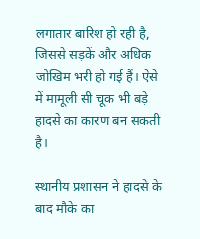लगातार बारिश हो रही है, जिससे सड़कें और अधिक जोखिम भरी हो गई हैं। ऐसे में मामूली सी चूक भी बड़े हादसे का कारण बन सकती है।

स्थानीय प्रशासन ने हादसे के बाद मौके का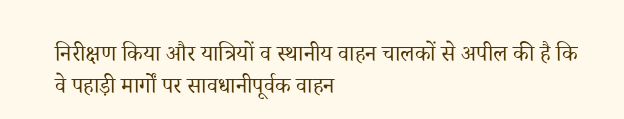निरीक्षण किया और यात्रियों व स्थानीय वाहन चालकों से अपील की है कि वे पहाड़ी मार्गों पर सावधानीपूर्वक वाहन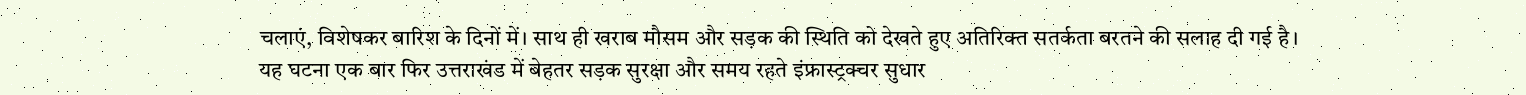चलाएं, विशेषकर बारिश के दिनों में। साथ ही खराब मौसम और सड़क की स्थिति को देखते हुए अतिरिक्त सतर्कता बरतने की सलाह दी गई है।
यह घटना एक बार फिर उत्तराखंड में बेहतर सड़क सुरक्षा और समय रहते इंफ्रास्ट्रक्चर सुधार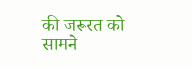की जरूरत को सामने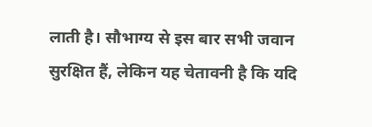लाती है। सौभाग्य से इस बार सभी जवान सुरक्षित हैं, लेकिन यह चेतावनी है कि यदि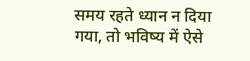समय रहते ध्यान न दिया गया, तो भविष्य में ऐसे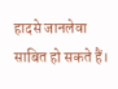हादसे जानलेवा साबित हो सकते हैं।